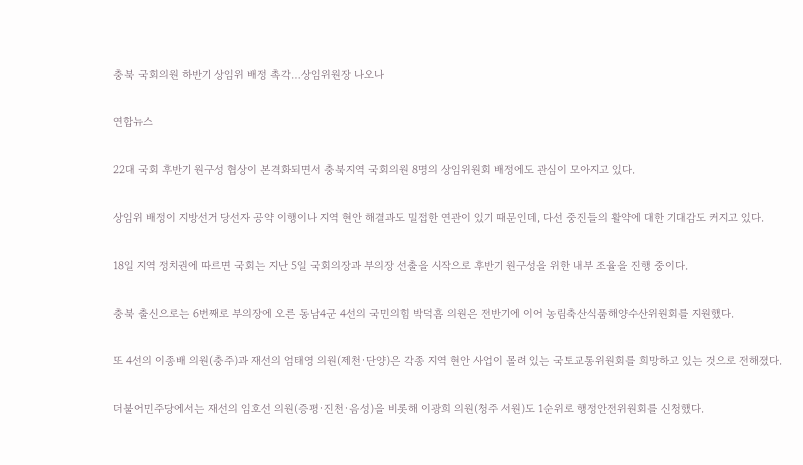충북 국회의원 하반기 상임위 배정 촉각…상임위원장 나오나

연합뉴스

22대 국회 후반기 원구성 협상이 본격화되면서 충북지역 국회의원 8명의 상임위원회 배정에도 관심이 모아지고 있다.

상임위 배정이 지방선거 당선자 공약 이행이나 지역 현안 해결과도 밀접한 연관이 있기 때문인데, 다선 중진들의 활약에 대한 기대감도 커지고 있다.

18일 지역 정치권에 따르면 국회는 지난 5일 국회의장과 부의장 선출을 시작으로 후반기 원구성을 위한 내부 조율을 진행 중이다.

충북 출신으로는 6번째로 부의장에 오른 동남4군 4선의 국민의힘 박덕흠 의원은 전반기에 이어 농림축산식품해양수산위원회를 지원했다.

또 4선의 이종배 의원(충주)과 재선의 엄태영 의원(제천·단양)은 각종 지역 현안 사업이 몰려 있는 국토교통위원회를 희망하고 있는 것으로 전해졌다.

더불어민주당에서는 재선의 임호선 의원(증평·진천·음성)을 비롯해 이광희 의원(청주 서원)도 1순위로 행정안전위원회를 신청했다.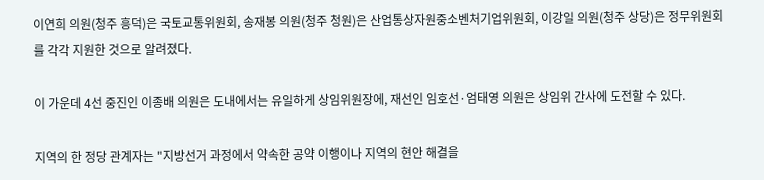이연희 의원(청주 흥덕)은 국토교통위원회, 송재봉 의원(청주 청원)은 산업통상자원중소벤처기업위원회, 이강일 의원(청주 상당)은 정무위원회를 각각 지원한 것으로 알려졌다.

이 가운데 4선 중진인 이종배 의원은 도내에서는 유일하게 상임위원장에, 재선인 임호선·엄태영 의원은 상임위 간사에 도전할 수 있다.

지역의 한 정당 관계자는 "지방선거 과정에서 약속한 공약 이행이나 지역의 현안 해결을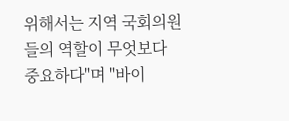위해서는 지역 국회의원들의 역할이 무엇보다 중요하다"며 "바이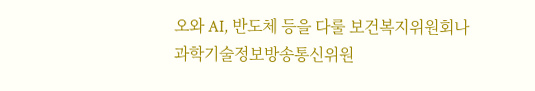오와 AI, 반도체 등을 다룰 보건복지위원회나 과학기술정보방송통신위원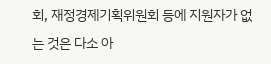회, 재정경제기획위원회 등에 지원자가 없는 것은 다소 아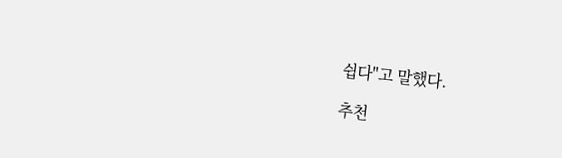쉽다"고 말했다.

추천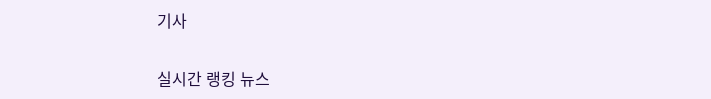기사

실시간 랭킹 뉴스